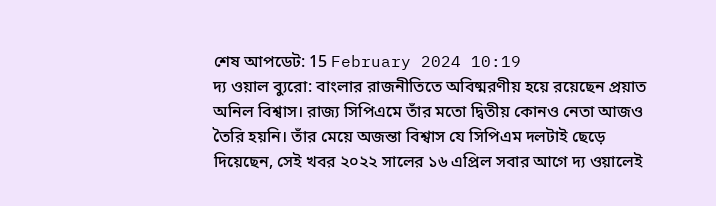শেষ আপডেট: 15 February 2024 10:19
দ্য ওয়াল ব্যুরো: বাংলার রাজনীতিতে অবিষ্মরণীয় হয়ে রয়েছেন প্রয়াত অনিল বিশ্বাস। রাজ্য সিপিএমে তাঁর মতো দ্বিতীয় কোনও নেতা আজও তৈরি হয়নি। তাঁর মেয়ে অজন্তা বিশ্বাস যে সিপিএম দলটাই ছেড়ে দিয়েছেন, সেই খবর ২০২২ সালের ১৬ এপ্রিল সবার আগে দ্য ওয়ালেই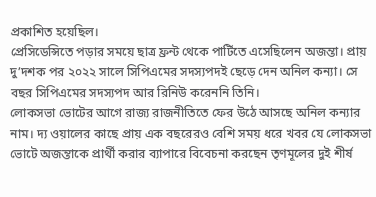প্রকাশিত হয়েছিল।
প্রেসিডেন্সিতে পড়ার সময়ে ছাত্র ফ্রন্ট থেকে পার্টিতে এসেছিলেন অজন্তা। প্রায় দু’দশক পর ২০২২ সালে সিপিএমের সদস্যপদই ছেড়ে দেন অনিল কন্যা। সে বছর সিপিএমের সদস্যপদ আর রিনিউ করেননি তিনি।
লোকসভা ভোটের আগে রাজ্য রাজনীতিতে ফের উঠে আসছে অনিল কন্যার নাম। দ্য ওয়ালের কাছে প্রায় এক বছরেরও বেশি সময় ধরে খবর যে লোকসভা ভোটে অজন্তাকে প্রার্থী করার ব্যাপারে বিবেচনা করছেন তৃণমূলের দুই শীর্ষ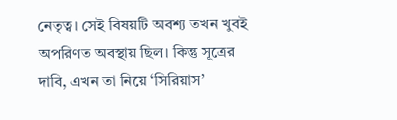নেতৃত্ব। সেই বিষয়টি অবশ্য তখন খুবই অপরিণত অবস্থায় ছিল। কিন্তু সূত্রের দাবি, এখন তা নিয়ে ‘সিরিয়াস’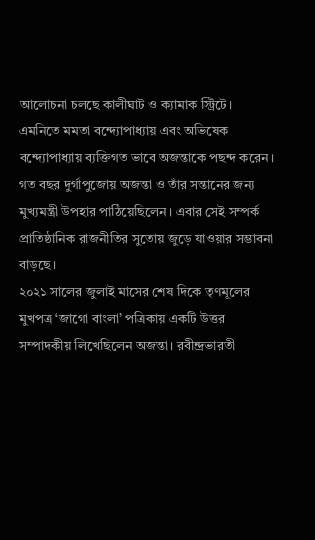আলোচনা চলছে কালীঘাট ও ক্যামাক স্ট্রিটে।
এমনিতে মমতা বন্দ্যোপাধ্যায় এবং অভিষেক বন্দ্যোপাধ্যায় ব্যক্তিগত ভাবে অজন্তাকে পছন্দ করেন। গত বছর দুর্গাপুজোয় অজন্তা ও তাঁর সন্তানের জন্য মুখ্যমন্ত্রী উপহার পাঠিয়েছিলেন। এবার সেই সম্পর্ক প্রাতিষ্ঠানিক রাজনীতির সুতোয় জুড়ে যাওয়ার সম্ভাবনা বাড়ছে।
২০২১ সালের জুলাই মাসের শেষ দিকে তৃণমূলের মুখপত্র ‘জাগো বাংলা’ পত্রিকায় একটি উত্তর সম্পাদকীয় লিখেছিলেন অজন্তা। রবীন্দ্রভারতী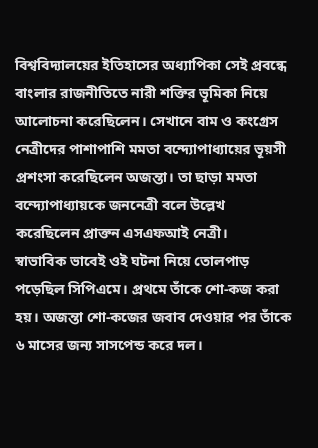বিশ্ববিদ্যালয়ের ইতিহাসের অধ্যাপিকা সেই প্রবন্ধে বাংলার রাজনীতিতে নারী শক্তির ভূমিকা নিয়ে আলোচনা করেছিলেন। সেখানে বাম ও কংগ্রেস নেত্রীদের পাশাপাশি মমতা বন্দ্যোপাধ্যায়ের ভূয়সী প্রশংসা করেছিলেন অজন্তা। তা ছাড়া মমতা বন্দ্যোপাধ্যায়কে জননেত্রী বলে উল্লেখ করেছিলেন প্রাক্তন এসএফআই নেত্রী।
স্বাভাবিক ভাবেই ওই ঘটনা নিয়ে তোলপাড় পড়েছিল সিপিএমে। প্রথমে তাঁকে শো-কজ করা হয়। অজন্তা শো-কজের জবাব দেওয়ার পর তাঁকে ৬ মাসের জন্য সাসপেন্ড করে দল।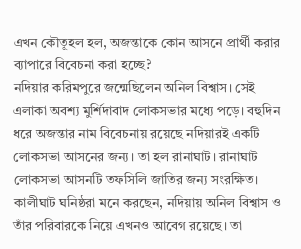এখন কৌতূহল হল, অজন্তাকে কোন আসনে প্রার্থী করার ব্যাপারে বিবেচনা করা হচ্ছে?
নদিয়ার করিমপুরে জন্মেছিলেন অনিল বিশ্বাস। সেই এলাকা অবশ্য মুর্শিদাবাদ লোকসভার মধ্যে পড়ে। বহুদিন ধরে অজন্তার নাম বিবেচনায় রয়েছে নদিয়ারই একটি লোকসভা আসনের জন্য। তা হল রানাঘাট। রানাঘাট লোকসভা আসনটি তফসিলি জাতির জন্য সংরক্ষিত। কালীঘাট ঘনিষ্ঠরা মনে করছেন, নদিয়ায় অনিল বিশ্বাস ও তাঁর পরিবারকে নিয়ে এখনও আবেগ রয়েছে। তা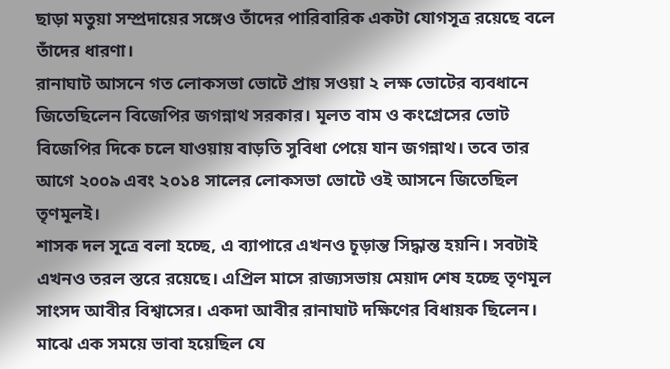ছাড়া মতুয়া সম্প্রদায়ের সঙ্গেও তাঁদের পারিবারিক একটা যোগসূত্র রয়েছে বলে তাঁদের ধারণা।
রানাঘাট আসনে গত লোকসভা ভোটে প্রায় সওয়া ২ লক্ষ ভোটের ব্যবধানে জিতেছিলেন বিজেপির জগন্নাথ সরকার। মূলত বাম ও কংগ্রেসের ভোট বিজেপির দিকে চলে যাওয়ায় বাড়তি সুবিধা পেয়ে যান জগন্নাথ। তবে তার আগে ২০০৯ এবং ২০১৪ সালের লোকসভা ভোটে ওই আসনে জিতেছিল তৃণমূলই।
শাসক দল সূত্রে বলা হচ্ছে, এ ব্যাপারে এখনও চূড়ান্ত সিদ্ধান্ত হয়নি। সবটাই এখনও তরল স্তরে রয়েছে। এপ্রিল মাসে রাজ্যসভায় মেয়াদ শেষ হচ্ছে তৃণমূল সাংসদ আবীর বিশ্বাসের। একদা আবীর রানাঘাট দক্ষিণের বিধায়ক ছিলেন। মাঝে এক সময়ে ভাবা হয়েছিল যে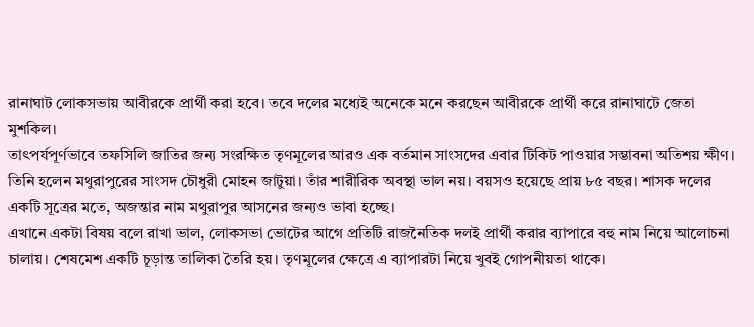রানাঘাট লোকসভায় আবীরকে প্রার্থী করা হবে। তবে দলের মধ্যেই অনেকে মনে করছেন আবীরকে প্রার্থী করে রানাঘাটে জেতা মুশকিল।
তাৎপর্যপূর্ণভাবে তফসিলি জাতির জন্য সংরক্ষিত তৃণমূলের আরও এক বর্তমান সাংসদের এবার টিকিট পাওয়ার সম্ভাবনা অতিশয় ক্ষীণ। তিনি হলেন মথুরাপুরের সাংসদ চৌধুরী মোহন জাটুয়া। তাঁর শারীরিক অবস্থা ভাল নয়। বয়সও হয়েছে প্রায় ৮৫ বছর। শাসক দলের একটি সূত্রের মতে, অজন্তার নাম মথুরাপুর আসনের জন্যও ভাবা হচ্ছে।
এখানে একটা বিষয় বলে রাখা ভাল, লোকসভা ভোটের আগে প্রতিটি রাজনৈতিক দলই প্রার্থী করার ব্যাপারে বহু নাম নিয়ে আলোচনা চালায়। শেষমেশ একটি চূড়ান্ত তালিকা তৈরি হয়। তৃণমূলের ক্ষেত্রে এ ব্যাপারটা নিয়ে খুবই গোপনীয়তা থাকে।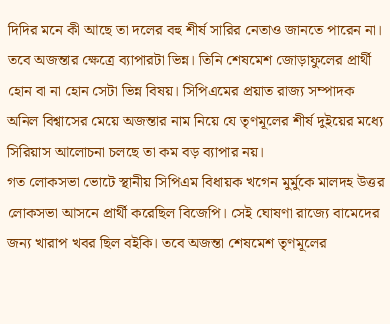দিদির মনে কী আছে তা দলের বহু শীর্ষ সারির নেতাও জানতে পারেন না।
তবে অজন্তার ক্ষেত্রে ব্যাপারটা ভিন্ন। তিনি শেষমেশ জোড়াফুলের প্রার্থী হোন বা না হোন সেটা ভিন্ন বিষয়। সিপিএমের প্রয়াত রাজ্য সম্পাদক অনিল বিশ্বাসের মেয়ে অজন্তার নাম নিয়ে যে তৃণমূলের শীর্ষ দুইয়ের মধ্যে সিরিয়াস আলোচনা চলছে তা কম বড় ব্যাপার নয়।
গত লোকসভা ভোটে স্থানীয় সিপিএম বিধায়ক খগেন মুর্মুকে মালদহ উত্তর লোকসভা আসনে প্রার্থী করেছিল বিজেপি। সেই ঘোষণা রাজ্যে বামেদের জন্য খারাপ খবর ছিল বইকি। তবে অজন্তা শেষমেশ তৃণমূলের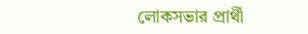লোকসভার প্রার্থী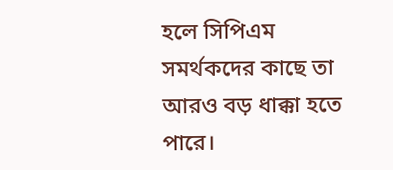হলে সিপিএম সমর্থকদের কাছে তা আরও বড় ধাক্কা হতে পারে।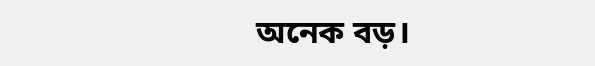অনেক বড়।